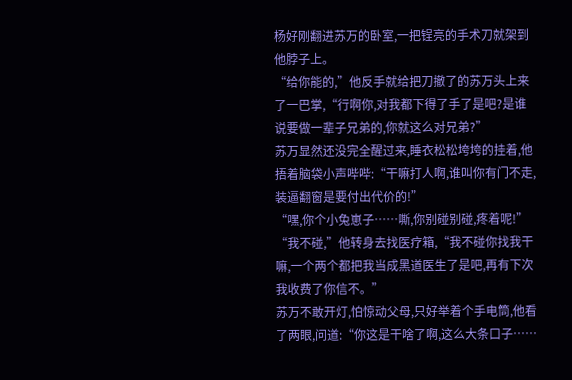杨好刚翻进苏万的卧室,一把锃亮的手术刀就架到他脖子上。
“给你能的,”他反手就给把刀撤了的苏万头上来了一巴掌,“行啊你,对我都下得了手了是吧?是谁说要做一辈子兄弟的,你就这么对兄弟?”
苏万显然还没完全醒过来,睡衣松松垮垮的挂着,他捂着脑袋小声哔哔:“干嘛打人啊,谁叫你有门不走,装逼翻窗是要付出代价的!”
“嘿,你个小兔崽子……嘶,你别碰别碰,疼着呢!”
“我不碰,”他转身去找医疗箱,“我不碰你找我干嘛,一个两个都把我当成黑道医生了是吧,再有下次我收费了你信不。”
苏万不敢开灯,怕惊动父母,只好举着个手电筒,他看了两眼,问道:“你这是干啥了啊,这么大条口子……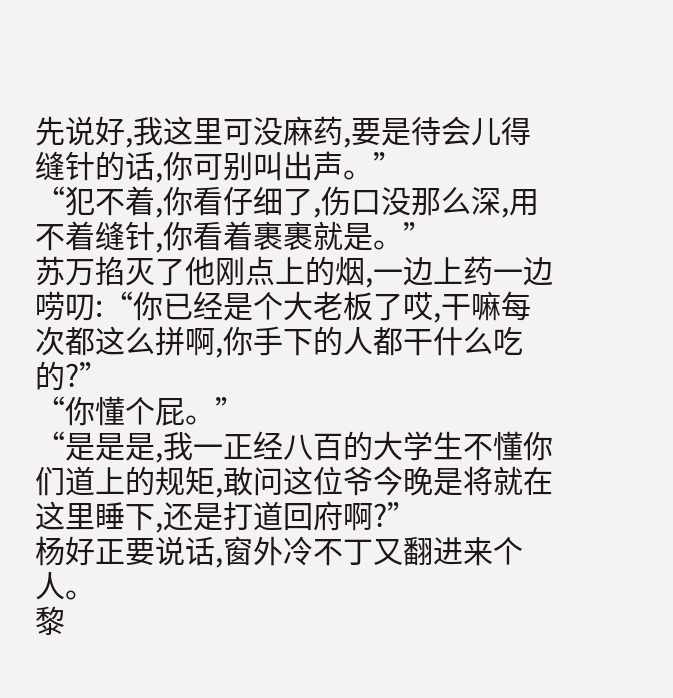先说好,我这里可没麻药,要是待会儿得缝针的话,你可别叫出声。”
“犯不着,你看仔细了,伤口没那么深,用不着缝针,你看着裹裹就是。”
苏万掐灭了他刚点上的烟,一边上药一边唠叨:“你已经是个大老板了哎,干嘛每次都这么拼啊,你手下的人都干什么吃的?”
“你懂个屁。”
“是是是,我一正经八百的大学生不懂你们道上的规矩,敢问这位爷今晚是将就在这里睡下,还是打道回府啊?”
杨好正要说话,窗外冷不丁又翻进来个人。
黎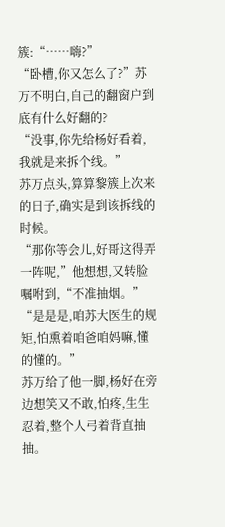簇:“……嗨?”
“卧槽,你又怎么了?”苏万不明白,自己的翻窗户到底有什么好翻的?
“没事,你先给杨好看着,我就是来拆个线。”
苏万点头,算算黎簇上次来的日子,确实是到该拆线的时候。
“那你等会儿,好哥这得弄一阵呢,”他想想,又转脸嘱咐到,“不准抽烟。”
“是是是,咱苏大医生的规矩,怕熏着咱爸咱妈嘛,懂的懂的。”
苏万给了他一脚,杨好在旁边想笑又不敢,怕疼,生生忍着,整个人弓着背直抽抽。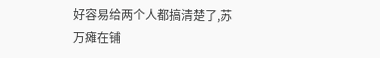好容易给两个人都搞清楚了,苏万瘫在铺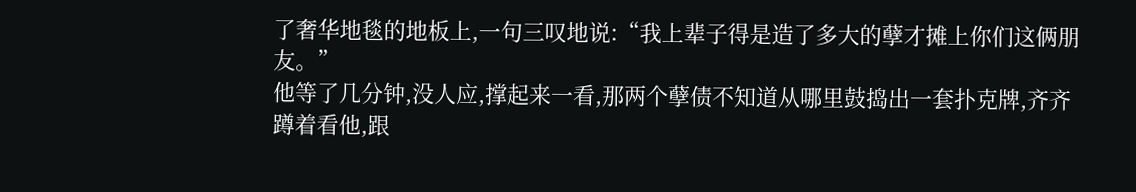了奢华地毯的地板上,一句三叹地说:“我上辈子得是造了多大的孽才摊上你们这俩朋友。”
他等了几分钟,没人应,撑起来一看,那两个孽债不知道从哪里鼓捣出一套扑克牌,齐齐蹲着看他,跟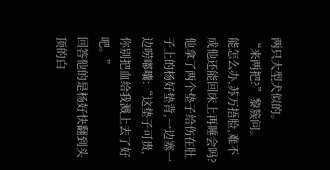两只大型犬似的。
“来两把?”黎簇问。
能怎么办,苏万捂脸,难不成他还能回床上再睡会吗?
他拿了两个垫子给伤在肚子上的杨好垫背,一边塞一边唠嘟囔:“这垫子可贵,你别把血给我溅上去了好吧。”
回答他的是杨好快翻到头顶的白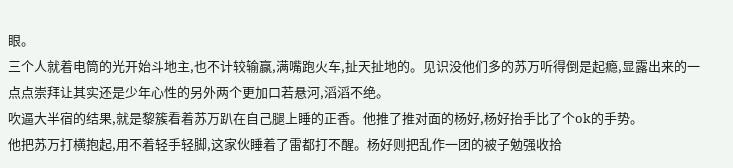眼。
三个人就着电筒的光开始斗地主,也不计较输赢,满嘴跑火车,扯天扯地的。见识没他们多的苏万听得倒是起瘾,显露出来的一点点崇拜让其实还是少年心性的另外两个更加口若悬河,滔滔不绝。
吹逼大半宿的结果,就是黎簇看着苏万趴在自己腿上睡的正香。他推了推对面的杨好,杨好抬手比了个ok的手势。
他把苏万打横抱起,用不着轻手轻脚,这家伙睡着了雷都打不醒。杨好则把乱作一团的被子勉强收拾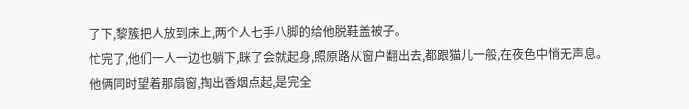了下,黎簇把人放到床上,两个人七手八脚的给他脱鞋盖被子。
忙完了,他们一人一边也躺下,眯了会就起身,照原路从窗户翻出去,都跟猫儿一般,在夜色中悄无声息。
他俩同时望着那扇窗,掏出香烟点起,是完全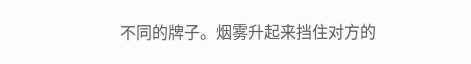不同的牌子。烟雾升起来挡住对方的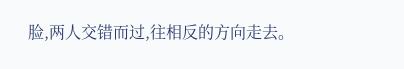脸,两人交错而过,往相反的方向走去。